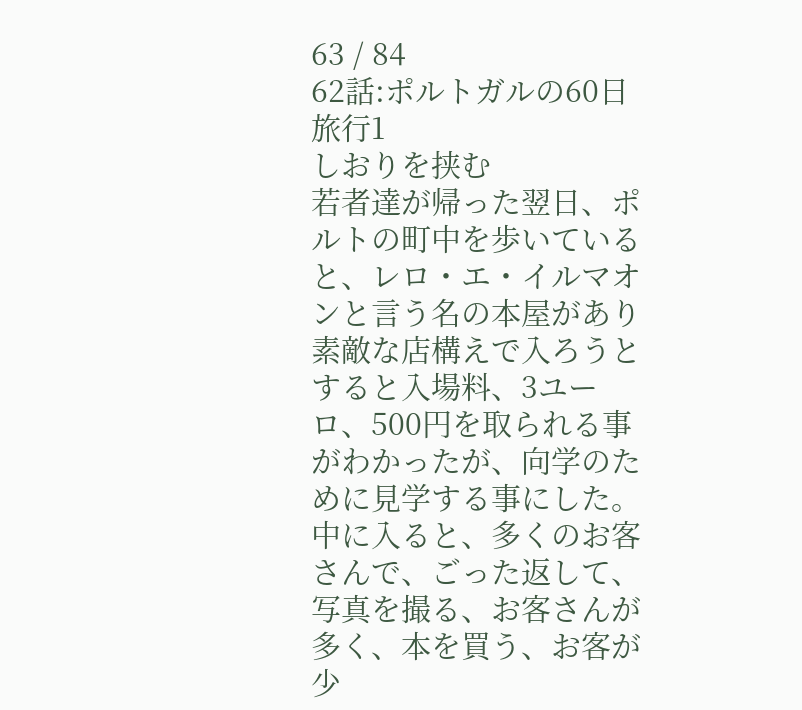63 / 84
62話:ポルトガルの60日旅行1
しおりを挟む
若者達が帰った翌日、ポルトの町中を歩いていると、レロ・エ・イルマオンと言う名の本屋があり素敵な店構えで入ろうとすると入場料、3ユーロ、500円を取られる事がわかったが、向学のために見学する事にした。中に入ると、多くのお客さんで、ごった返して、写真を撮る、お客さんが多く、本を買う、お客が少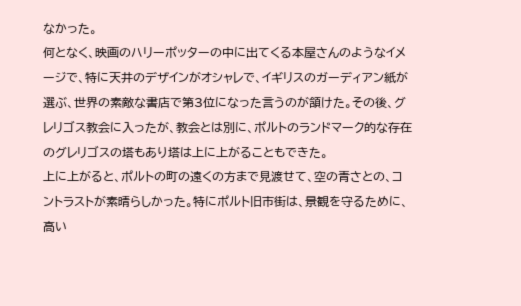なかった。
何となく、映画のハリーポッターの中に出てくる本屋さんのようなイメージで、特に天井のデザインがオシャレで、イギリスのガーディアン紙が選ぶ、世界の素敵な書店で第3位になった言うのが頷けた。その後、グレリゴス教会に入ったが、教会とは別に、ポルトのランドマーク的な存在のグレリゴスの塔もあり塔は上に上がることもできた。
上に上がると、ポルトの町の遠くの方まで見渡せて、空の青さとの、コントラストが素晴らしかった。特にポルト旧市街は、景観を守るために、高い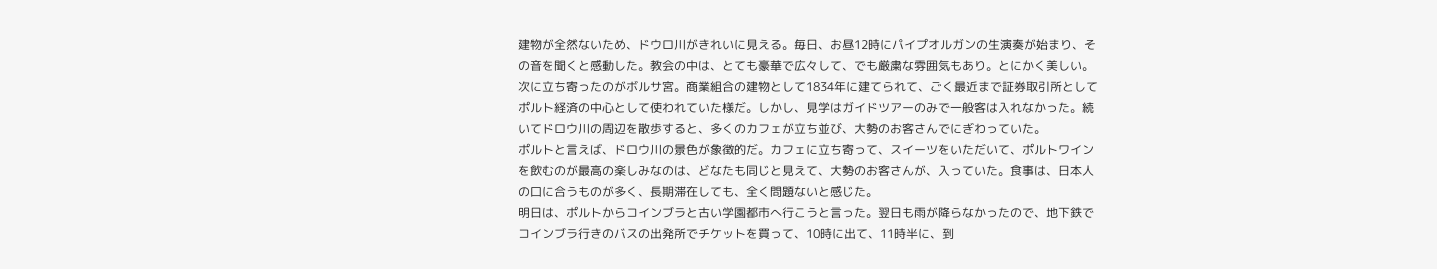建物が全然ないため、ドウロ川がきれいに見える。毎日、お昼12時にパイプオルガンの生演奏が始まり、その音を聞くと感動した。教会の中は、とても豪華で広々して、でも厳粛な雰囲気もあり。とにかく美しい。
次に立ち寄ったのがボルサ宮。商業組合の建物として1834年に建てられて、ごく最近まで証券取引所としてポルト経済の中心として使われていた様だ。しかし、見学はガイドツアーのみで一般客は入れなかった。続いてドロウ川の周辺を散歩すると、多くのカフェが立ち並び、大勢のお客さんでにぎわっていた。
ポルトと言えば、ドロウ川の景色が象徴的だ。カフェに立ち寄って、スイーツをいただいて、ポルトワインを飲むのが最高の楽しみなのは、どなたも同じと見えて、大勢のお客さんが、入っていた。食事は、日本人の口に合うものが多く、長期滞在しても、全く問題ないと感じた。
明日は、ポルトからコインブラと古い学園都市へ行こうと言った。翌日も雨が降らなかったので、地下鉄でコインブラ行きのバスの出発所でチケットを買って、10時に出て、11時半に、到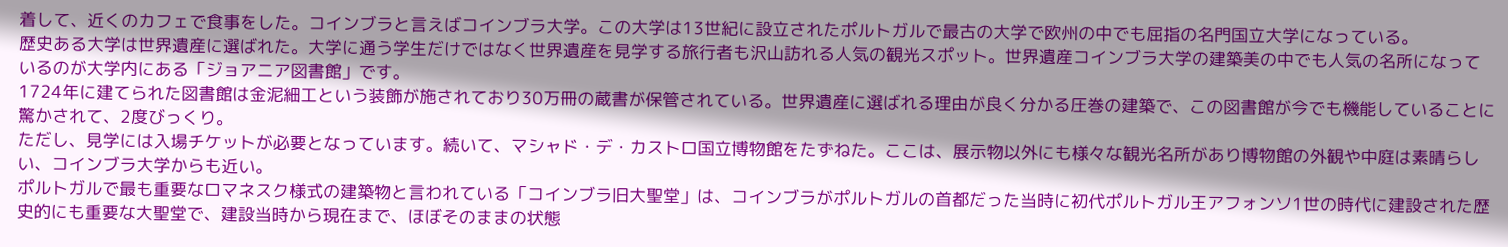着して、近くのカフェで食事をした。コインブラと言えばコインブラ大学。この大学は13世紀に設立されたポルトガルで最古の大学で欧州の中でも屈指の名門国立大学になっている。
歴史ある大学は世界遺産に選ばれた。大学に通う学生だけではなく世界遺産を見学する旅行者も沢山訪れる人気の観光スポット。世界遺産コインブラ大学の建築美の中でも人気の名所になっているのが大学内にある「ジョアニア図書館」です。
1724年に建てられた図書館は金泥細工という装飾が施されており30万冊の蔵書が保管されている。世界遺産に選ばれる理由が良く分かる圧巻の建築で、この図書館が今でも機能していることに驚かされて、2度びっくり。
ただし、見学には入場チケットが必要となっています。続いて、マシャド・デ・カストロ国立博物館をたずねた。ここは、展示物以外にも様々な観光名所があり博物館の外観や中庭は素晴らしい、コインブラ大学からも近い。
ポルトガルで最も重要なロマネスク様式の建築物と言われている「コインブラ旧大聖堂」は、コインブラがポルトガルの首都だった当時に初代ポルトガル王アフォンソ1世の時代に建設された歴史的にも重要な大聖堂で、建設当時から現在まで、ほぼそのままの状態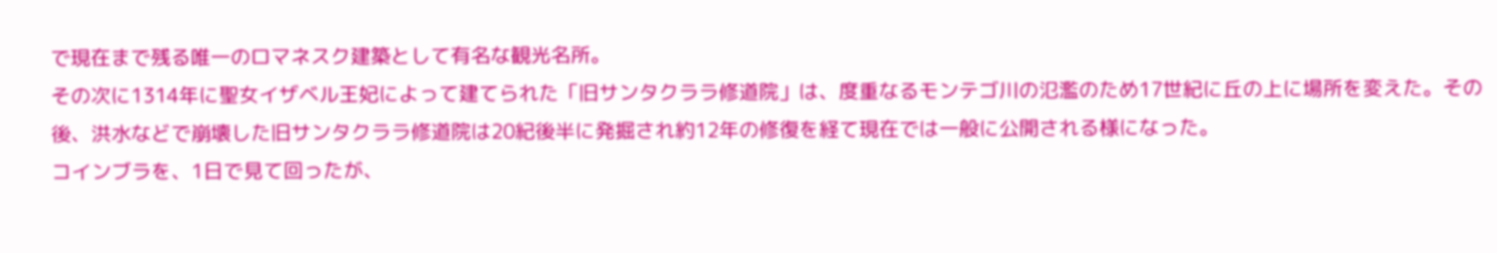で現在まで残る唯一のロマネスク建築として有名な観光名所。
その次に1314年に聖女イザベル王妃によって建てられた「旧サンタクララ修道院」は、度重なるモンテゴ川の氾濫のため17世紀に丘の上に場所を変えた。その後、洪水などで崩壊した旧サンタクララ修道院は20紀後半に発掘され約12年の修復を経て現在では一般に公開される様になった。
コインブラを、1日で見て回ったが、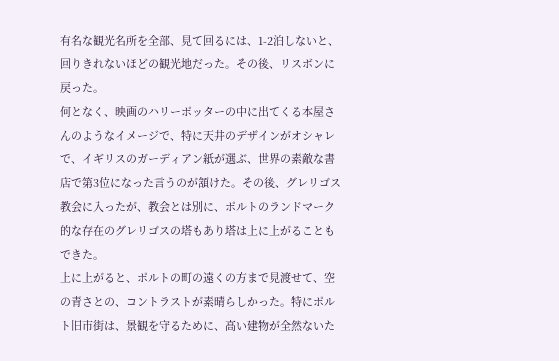有名な観光名所を全部、見て回るには、1-2泊しないと、回りきれないほどの観光地だった。その後、リスボンに戻った。
何となく、映画のハリーポッターの中に出てくる本屋さんのようなイメージで、特に天井のデザインがオシャレで、イギリスのガーディアン紙が選ぶ、世界の素敵な書店で第3位になった言うのが頷けた。その後、グレリゴス教会に入ったが、教会とは別に、ポルトのランドマーク的な存在のグレリゴスの塔もあり塔は上に上がることもできた。
上に上がると、ポルトの町の遠くの方まで見渡せて、空の青さとの、コントラストが素晴らしかった。特にポルト旧市街は、景観を守るために、高い建物が全然ないた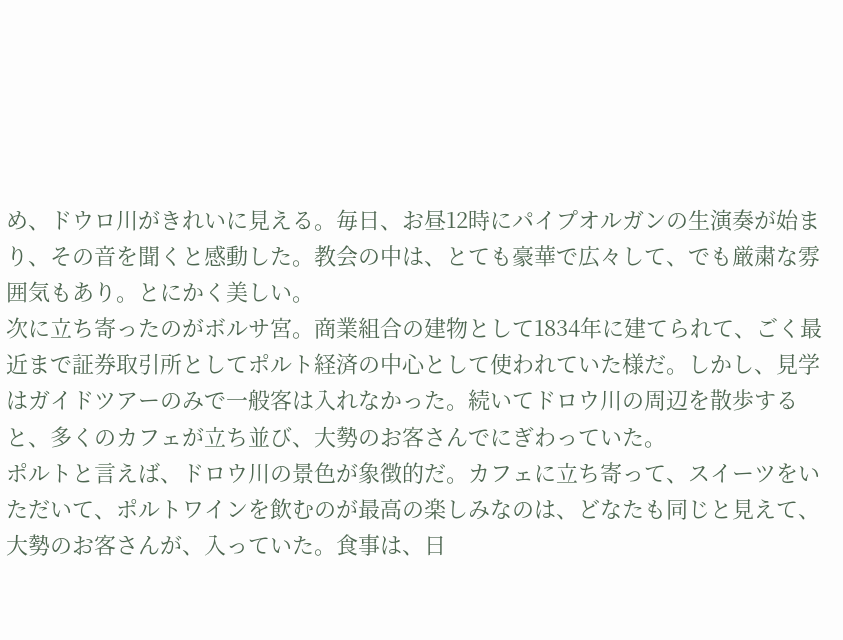め、ドウロ川がきれいに見える。毎日、お昼12時にパイプオルガンの生演奏が始まり、その音を聞くと感動した。教会の中は、とても豪華で広々して、でも厳粛な雰囲気もあり。とにかく美しい。
次に立ち寄ったのがボルサ宮。商業組合の建物として1834年に建てられて、ごく最近まで証券取引所としてポルト経済の中心として使われていた様だ。しかし、見学はガイドツアーのみで一般客は入れなかった。続いてドロウ川の周辺を散歩すると、多くのカフェが立ち並び、大勢のお客さんでにぎわっていた。
ポルトと言えば、ドロウ川の景色が象徴的だ。カフェに立ち寄って、スイーツをいただいて、ポルトワインを飲むのが最高の楽しみなのは、どなたも同じと見えて、大勢のお客さんが、入っていた。食事は、日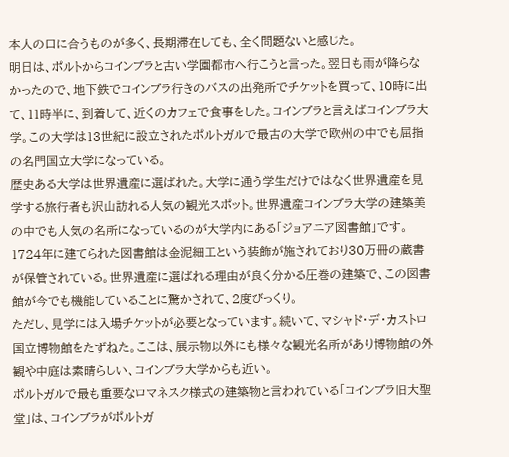本人の口に合うものが多く、長期滞在しても、全く問題ないと感じた。
明日は、ポルトからコインブラと古い学園都市へ行こうと言った。翌日も雨が降らなかったので、地下鉄でコインブラ行きのバスの出発所でチケットを買って、10時に出て、11時半に、到着して、近くのカフェで食事をした。コインブラと言えばコインブラ大学。この大学は13世紀に設立されたポルトガルで最古の大学で欧州の中でも屈指の名門国立大学になっている。
歴史ある大学は世界遺産に選ばれた。大学に通う学生だけではなく世界遺産を見学する旅行者も沢山訪れる人気の観光スポット。世界遺産コインブラ大学の建築美の中でも人気の名所になっているのが大学内にある「ジョアニア図書館」です。
1724年に建てられた図書館は金泥細工という装飾が施されており30万冊の蔵書が保管されている。世界遺産に選ばれる理由が良く分かる圧巻の建築で、この図書館が今でも機能していることに驚かされて、2度びっくり。
ただし、見学には入場チケットが必要となっています。続いて、マシャド・デ・カストロ国立博物館をたずねた。ここは、展示物以外にも様々な観光名所があり博物館の外観や中庭は素晴らしい、コインブラ大学からも近い。
ポルトガルで最も重要なロマネスク様式の建築物と言われている「コインブラ旧大聖堂」は、コインブラがポルトガ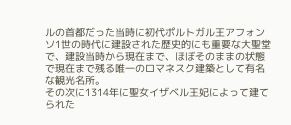ルの首都だった当時に初代ポルトガル王アフォンソ1世の時代に建設された歴史的にも重要な大聖堂で、建設当時から現在まで、ほぼそのままの状態で現在まで残る唯一のロマネスク建築として有名な観光名所。
その次に1314年に聖女イザベル王妃によって建てられた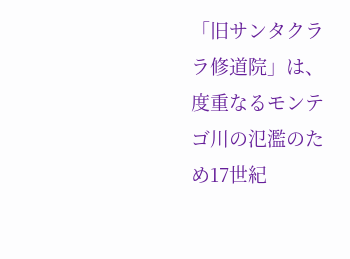「旧サンタクララ修道院」は、度重なるモンテゴ川の氾濫のため17世紀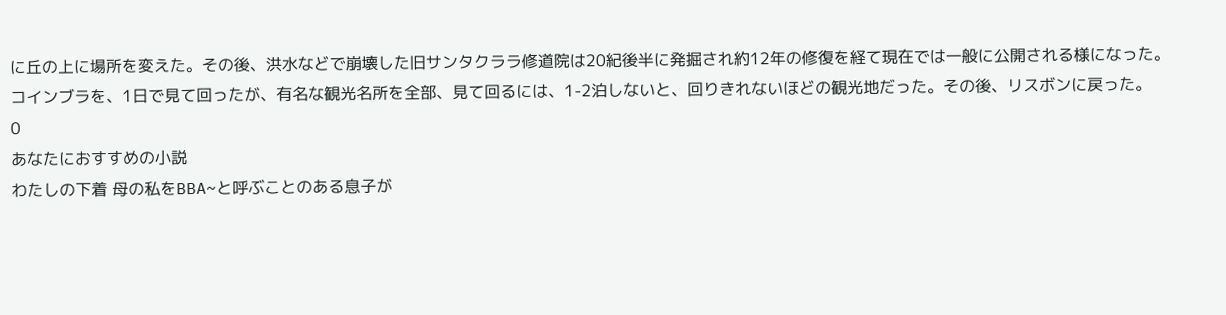に丘の上に場所を変えた。その後、洪水などで崩壊した旧サンタクララ修道院は20紀後半に発掘され約12年の修復を経て現在では一般に公開される様になった。
コインブラを、1日で見て回ったが、有名な観光名所を全部、見て回るには、1-2泊しないと、回りきれないほどの観光地だった。その後、リスボンに戻った。
0
あなたにおすすめの小説
わたしの下着 母の私をBBA~と呼ぶことのある息子が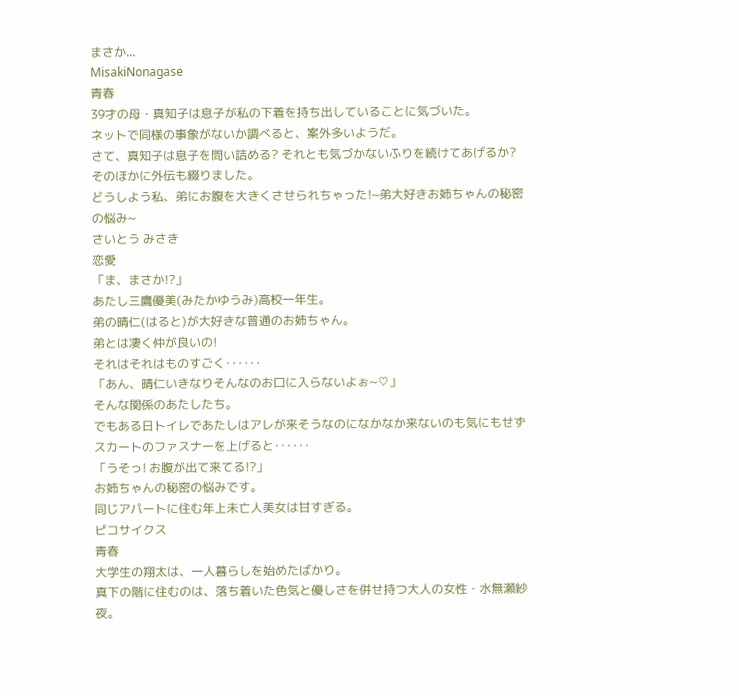まさか...
MisakiNonagase
青春
39才の母・真知子は息子が私の下着を持ち出していることに気づいた。
ネットで同様の事象がないか調べると、案外多いようだ。
さて、真知子は息子を問い詰める? それとも気づかないふりを続けてあげるか?
そのほかに外伝も綴りました。
どうしよう私、弟にお腹を大きくさせられちゃった!~弟大好きお姉ちゃんの秘密の悩み~
さいとう みさき
恋愛
「ま、まさか!?」
あたし三鷹優美(みたかゆうみ)高校一年生。
弟の晴仁(はると)が大好きな普通のお姉ちゃん。
弟とは凄く仲が良いの!
それはそれはものすごく‥‥‥
「あん、晴仁いきなりそんなのお口に入らないよぉ~♡」
そんな関係のあたしたち。
でもある日トイレであたしはアレが来そうなのになかなか来ないのも気にもせずスカートのファスナーを上げると‥‥‥
「うそっ! お腹が出て来てる!?」
お姉ちゃんの秘密の悩みです。
同じアパートに住む年上未亡人美女は甘すぎる。
ピコサイクス
青春
大学生の翔太は、一人暮らしを始めたばかり。
真下の階に住むのは、落ち着いた色気と優しさを併せ持つ大人の女性・水無瀬紗夜。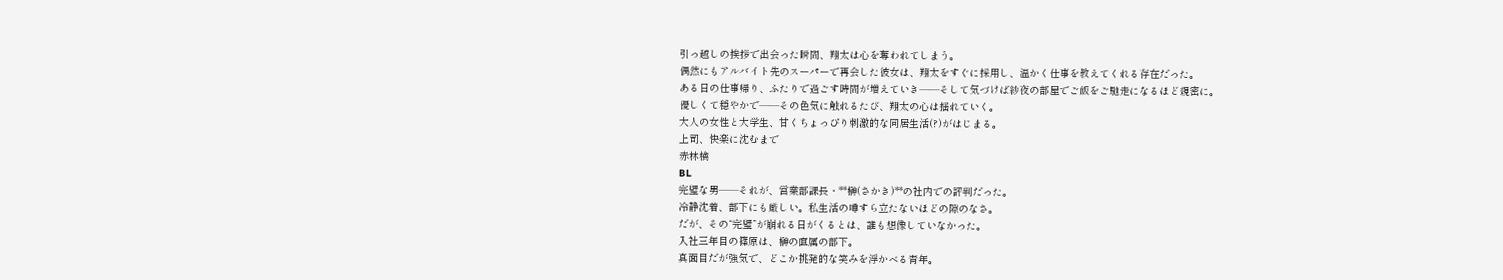引っ越しの挨拶で出会った瞬間、翔太は心を奪われてしまう。
偶然にもアルバイト先のスーパーで再会した彼女は、翔太をすぐに採用し、温かく仕事を教えてくれる存在だった。
ある日の仕事帰り、ふたりで過ごす時間が増えていき――そして気づけば紗夜の部屋でご飯をご馳走になるほど親密に。
優しくて穏やかで――その色気に触れるたび、翔太の心は揺れていく。
大人の女性と大学生、甘くちょっぴり刺激的な同居生活(?)がはじまる。
上司、快楽に沈むまで
赤林檎
BL
完璧な男――それが、営業部課長・**榊(さかき)**の社内での評判だった。
冷静沈着、部下にも厳しい。私生活の噂すら立たないほどの隙のなさ。
だが、その“完璧”が崩れる日がくるとは、誰も想像していなかった。
入社三年目の篠原は、榊の直属の部下。
真面目だが強気で、どこか挑発的な笑みを浮かべる青年。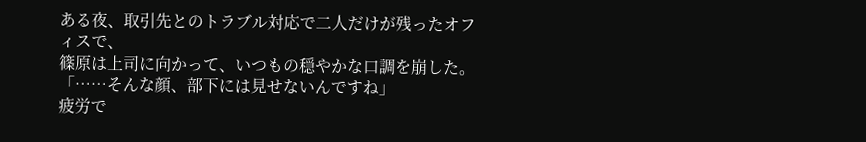ある夜、取引先とのトラブル対応で二人だけが残ったオフィスで、
篠原は上司に向かって、いつもの穏やかな口調を崩した。「……そんな顔、部下には見せないんですね」
疲労で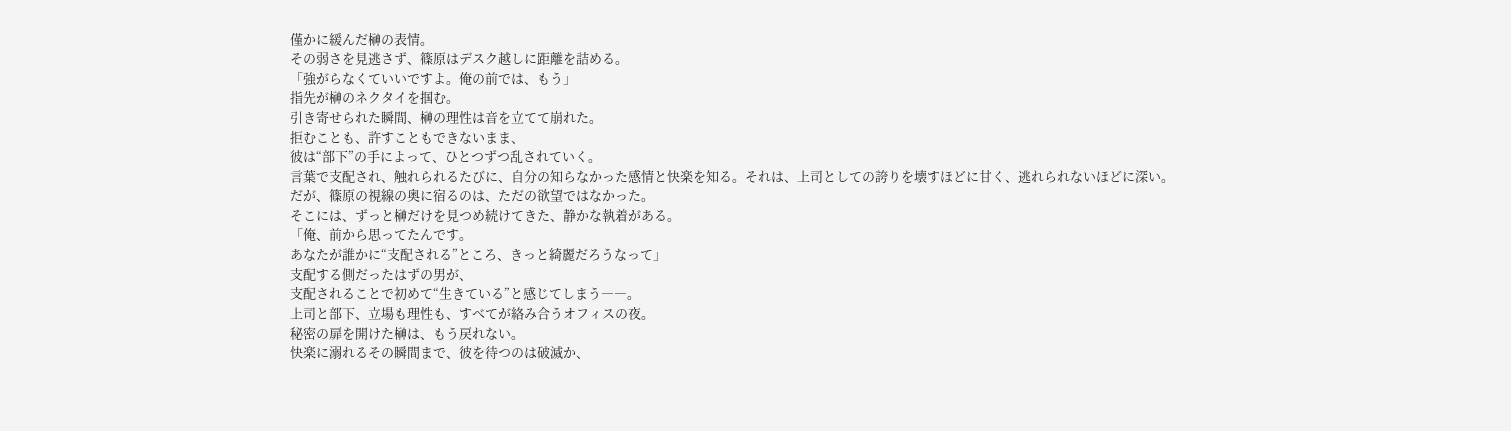僅かに緩んだ榊の表情。
その弱さを見逃さず、篠原はデスク越しに距離を詰める。
「強がらなくていいですよ。俺の前では、もう」
指先が榊のネクタイを掴む。
引き寄せられた瞬間、榊の理性は音を立てて崩れた。
拒むことも、許すこともできないまま、
彼は“部下”の手によって、ひとつずつ乱されていく。
言葉で支配され、触れられるたびに、自分の知らなかった感情と快楽を知る。それは、上司としての誇りを壊すほどに甘く、逃れられないほどに深い。
だが、篠原の視線の奥に宿るのは、ただの欲望ではなかった。
そこには、ずっと榊だけを見つめ続けてきた、静かな執着がある。
「俺、前から思ってたんです。
あなたが誰かに“支配される”ところ、きっと綺麗だろうなって」
支配する側だったはずの男が、
支配されることで初めて“生きている”と感じてしまう――。
上司と部下、立場も理性も、すべてが絡み合うオフィスの夜。
秘密の扉を開けた榊は、もう戻れない。
快楽に溺れるその瞬間まで、彼を待つのは破滅か、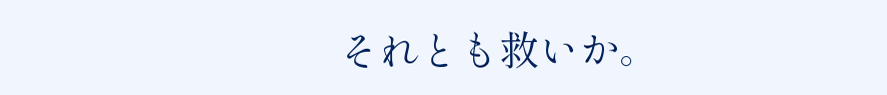それとも救いか。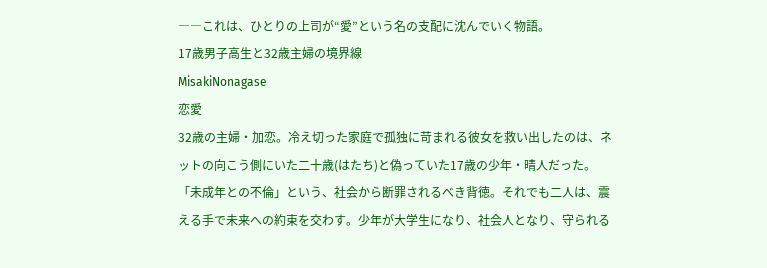――これは、ひとりの上司が“愛”という名の支配に沈んでいく物語。
17歳男子高生と32歳主婦の境界線
MisakiNonagase
恋愛
32歳の主婦・加恋。冷え切った家庭で孤独に苛まれる彼女を救い出したのは、ネットの向こう側にいた二十歳(はたち)と偽っていた17歳の少年・晴人だった。
「未成年との不倫」という、社会から断罪されるべき背徳。それでも二人は、震える手で未来への約束を交わす。少年が大学生になり、社会人となり、守られる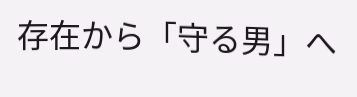存在から「守る男」へ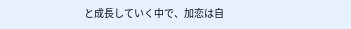と成長していく中で、加恋は自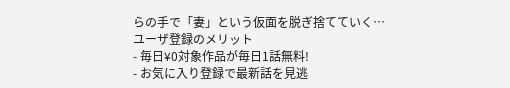らの手で「妻」という仮面を脱ぎ捨てていく…
ユーザ登録のメリット
- 毎日¥0対象作品が毎日1話無料!
- お気に入り登録で最新話を見逃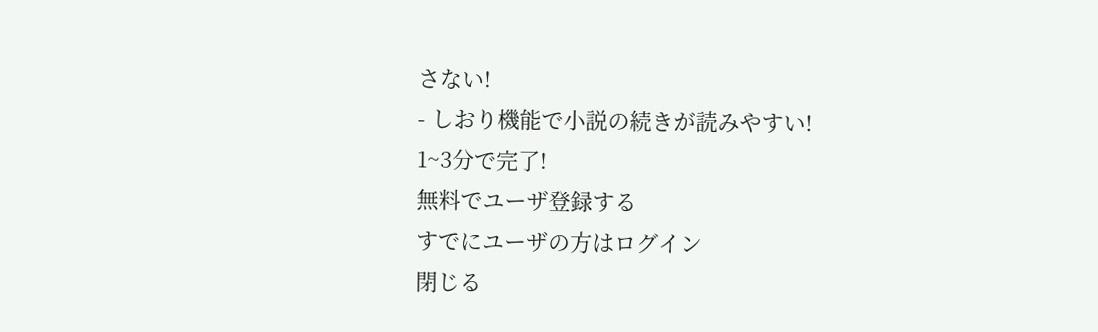さない!
- しおり機能で小説の続きが読みやすい!
1~3分で完了!
無料でユーザ登録する
すでにユーザの方はログイン
閉じる